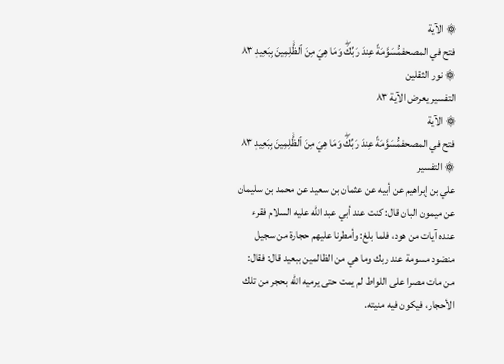۞ الآية
فتح في المصحفمُّسَوَّمَةً عِندَ رَبِّكَۖ وَمَا هِيَ مِنَ ٱلظَّٰلِمِينَ بِبَعِيدٖ ٨٣
۞ نور الثقلين
التفسير يعرض الآية ٨٣
۞ الآية
فتح في المصحفمُّسَوَّمَةً عِندَ رَبِّكَۖ وَمَا هِيَ مِنَ ٱلظَّٰلِمِينَ بِبَعِيدٖ ٨٣
۞ التفسير
علي بن إبراهيم عن أبيه عن عثمان بن سعيد عن محمد بن سليمان عن ميمون البان قال: كنت عند أبي عبد الله عليه السلام فقرء عنده آيات من هود، فلما بلغ: وأمطرنا عليهم حجارة من سجيل منضود مسومة عند ربك وما هي من الظالمين ببعيد قال: فقال: من مات مصرا على اللواط لم يمت حتى يرميه الله بحجر من تلك الأحجار، فيكون فيه منيته.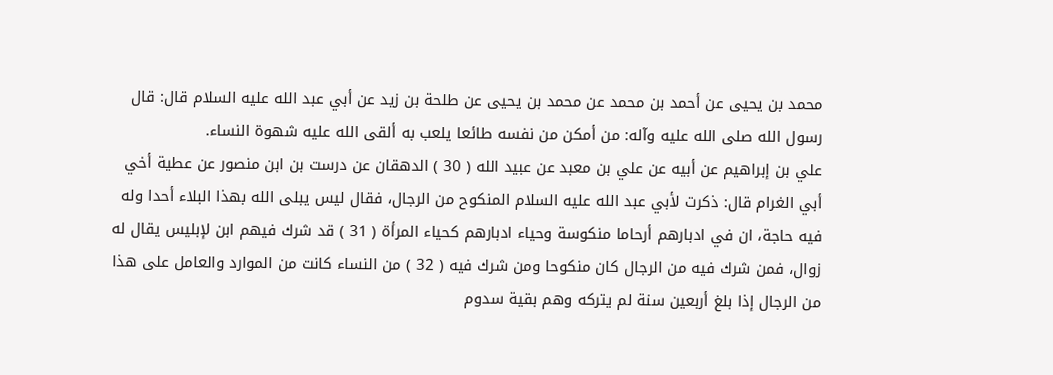محمد بن يحيى عن أحمد بن محمد عن محمد بن يحيى عن طلحة بن زيد عن أبي عبد الله عليه السلام قال: قال رسول الله صلى الله عليه وآله: من أمكن من نفسه طائعا يلعب به ألقى الله عليه شهوة النساء.
علي بن إبراهيم عن أبيه عن علي بن معبد عن عبيد الله ( 30 ) الدهقان عن درست بن ابن منصور عن عطية أخي أبي الغرام قال: ذكرت لأبي عبد الله عليه السلام المنكوح من الرجال، فقال ليس يبلى الله بهذا البلاء أحدا وله فيه حاجة، ان في ادبارهم أرحاما منكوسة وحياء ادبارهم كحياء المرأة ( 31 ) قد شرك فيهم ابن لإبليس يقال له زوال، فمن شرك فيه من الرجال كان منكوحا ومن شرك فيه ( 32 ) من النساء كانت من الموارد والعامل على هذا من الرجال إذا بلغ أربعين سنة لم يتركه وهم بقية سدوم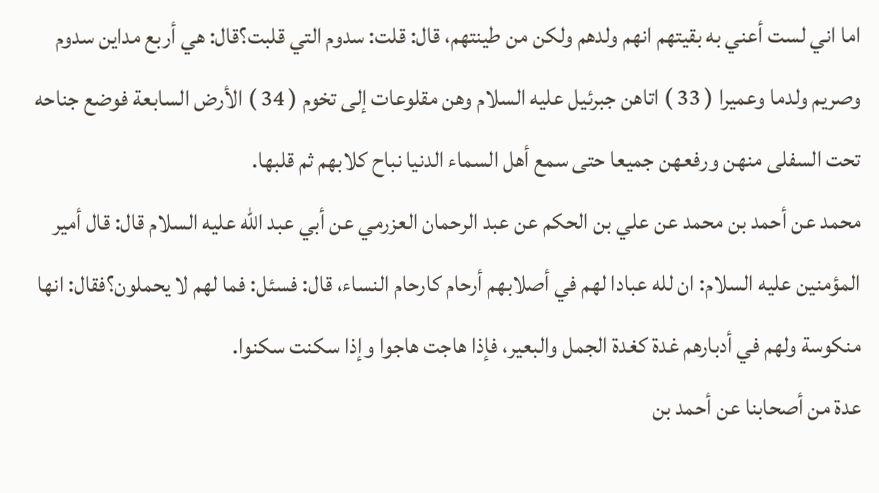اما اني لست أعني به بقيتهم انهم ولدهم ولكن من طينتهم، قال: قلت: سدوم التي قلبت؟قال: هي أربع مداين سدوم وصريم ولدما وعميرا ( 33 ) اتاهن جبرئيل عليه السلام وهن مقلوعات إلى تخوم ( 34 ) الأرض السابعة فوضع جناحه تحت السفلى منهن ورفعهن جميعا حتى سمع أهل السماء الدنيا نباح كلابهم ثم قلبها.
محمد عن أحمد بن محمد عن علي بن الحكم عن عبد الرحمان العزرمي عن أبي عبد الله عليه السلام قال: قال أمير المؤمنين عليه السلام: ان لله عبادا لهم في أصلابهم أرحام كارحام النساء، قال: فسئل: فما لهم لا يحملون؟فقال: انها منكوسة ولهم في أدبارهم غدة كغدة الجمل والبعير، فإذا هاجت هاجوا وإذا سكنت سكنوا.
عدة من أصحابنا عن أحمد بن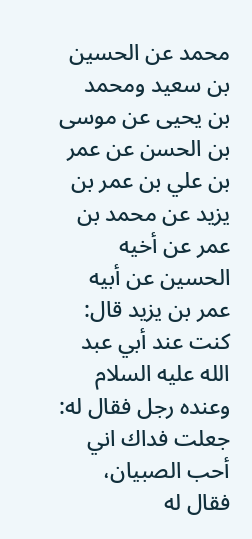محمد عن الحسين بن سعيد ومحمد بن يحيى عن موسى بن الحسن عن عمر بن علي بن عمر بن يزيد عن محمد بن عمر عن أخيه الحسين عن أبيه عمر بن يزيد قال: كنت عند أبي عبد الله عليه السلام وعنده رجل فقال له: جعلت فداك اني أحب الصبيان، فقال له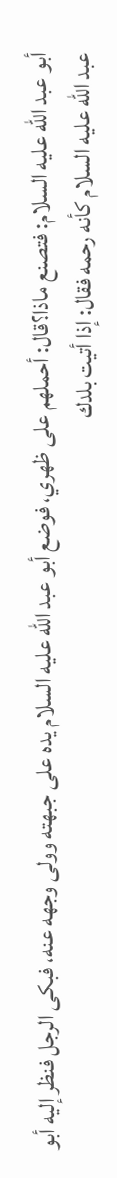أبو عبد الله عليه السلام: فتصنع ماذا؟قال: أحملهم على ظهري، فوضع أبو عبد الله عليه السلام يده على جبهته وولى وجهه عنه، فبكى الرجل فنظر إليه أبو عبد الله عليه السلام كأنه رحمه فقال: إذا أتيت بلدك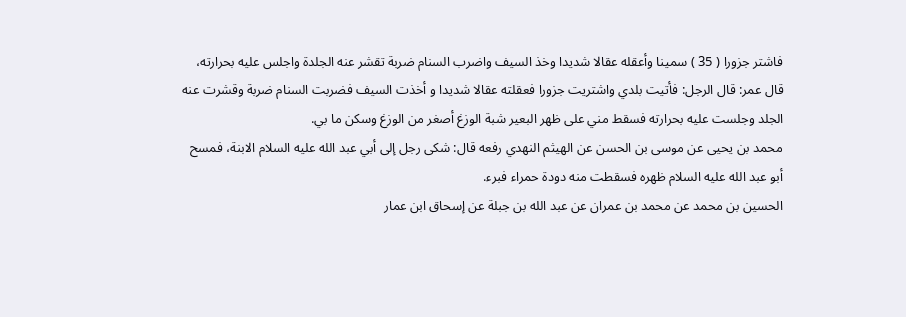فاشتر جزورا ( 35 ) سمينا وأعقله عقالا شديدا وخذ السيف واضرب السنام ضربة تقشر عنه الجلدة واجلس عليه بحرارته، قال عمر: قال الرجل: فأتيت بلدي واشتريت جزورا فعقلته عقالا شديدا و أخذت السيف فضربت السنام ضربة وقشرت عنه الجلد وجلست عليه بحرارته فسقط مني على ظهر البعير شبة الوزغ أصغر من الوزغ وسكن ما بي.
محمد بن يحيى عن موسى بن الحسن عن الهيثم النهدي رفعه قال: شكى رجل إلى أبي عبد الله عليه السلام الابنة، فمسح أبو عبد الله عليه السلام ظهره فسقطت منه دودة حمراء فبرء.
الحسين بن محمد عن محمد بن عمران عن عبد الله بن جبلة عن إسحاق ابن عمار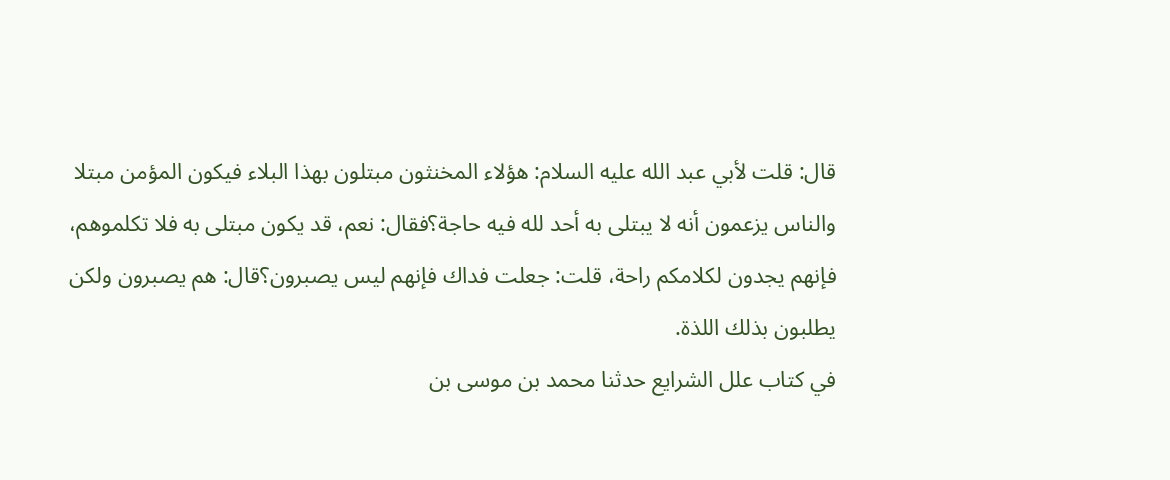قال: قلت لأبي عبد الله عليه السلام: هؤلاء المخنثون مبتلون بهذا البلاء فيكون المؤمن مبتلا والناس يزعمون أنه لا يبتلى به أحد لله فيه حاجة؟فقال: نعم، قد يكون مبتلى به فلا تكلموهم، فإنهم يجدون لكلامكم راحة، قلت: جعلت فداك فإنهم ليس يصبرون؟قال: هم يصبرون ولكن يطلبون بذلك اللذة.
في كتاب علل الشرايع حدثنا محمد بن موسى بن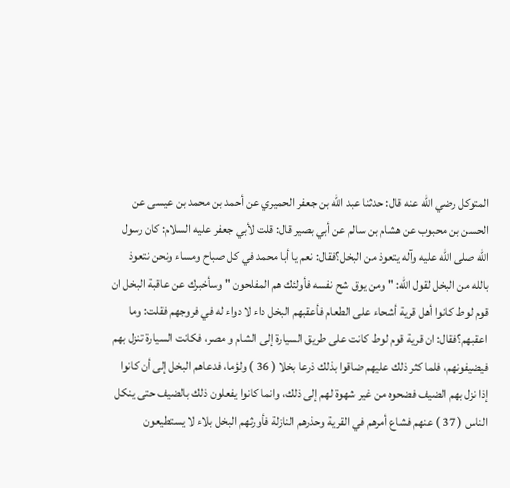المتوكل رضي الله عنه قال: حدثنا عبد الله بن جعفر الحميري عن أحمد بن محمد بن عيسى عن الحسن بن محبوب عن هشام بن سالم عن أبي بصير قال: قلت لأبي جعفر عليه السلام: كان رسول الله صلى الله عليه وآله يتعوذ من البخل؟فقال: نعم يا أبا محمد في كل صباح ومساء ونحن نتعوذ بالله من البخل لقول الله: " ومن يوق شح نفسه فأولئك هم المفلحون " وسأخبرك عن عاقبة البخل ان قوم لوط كانوا أهل قرية أشحاء على الطعام فأعقبهم البخل داء لا دواء له في فروجهم فقلت: وما اعقبهم؟فقال: ان قرية قوم لوط كانت على طريق السيارة إلى الشام و مصر، فكانت السيارة تنزل بهم فيضيفونهم، فلما كثر ذلك عليهم ضاقوا بذلك ذرعا بخلا ( 36 ) ولؤما، فدعاهم البخل إلى أن كانوا إذا نزل بهم الضيف فضحوه من غير شهوة لهم إلى ذلك، وانما كانوا يفعلون ذلك بالضيف حتى ينكل الناس ( 37 ) عنهم فشاع أمرهم في القرية وحذرهم النازلة فأورثهم البخل بلاء لا يستطيعون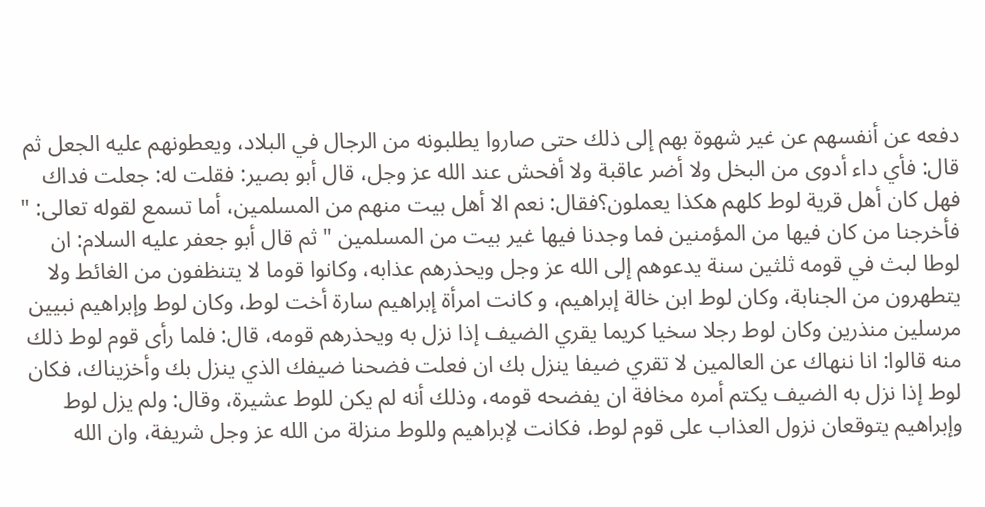دفعه عن أنفسهم عن غير شهوة بهم إلى ذلك حتى صاروا يطلبونه من الرجال في البلاد، ويعطونهم عليه الجعل ثم قال: فأي داء أدوى من البخل ولا أضر عاقبة ولا أفحش عند الله عز وجل، قال أبو بصير: فقلت له: جعلت فداك فهل كان أهل قرية لوط كلهم هكذا يعملون؟فقال: نعم الا أهل بيت منهم من المسلمين، أما تسمع لقوله تعالى: " فأخرجنا من كان فيها من المؤمنين فما وجدنا فيها غير بيت من المسلمين " ثم قال أبو جعفر عليه السلام: ان لوطا لبث في قومه ثلثين سنة يدعوهم إلى الله عز وجل ويحذرهم عذابه، وكانوا قوما لا يتنظفون من الغائط ولا يتطهرون من الجنابة، وكان لوط ابن خالة إبراهيم، و كانت امرأة إبراهيم سارة أخت لوط، وكان لوط وإبراهيم نبيين مرسلين منذرين وكان لوط رجلا سخيا كريما يقري الضيف إذا نزل به ويحذرهم قومه، قال: فلما رأى قوم لوط ذلك منه قالوا: انا ننهاك عن العالمين لا تقري ضيفا ينزل بك ان فعلت فضحنا ضيفك الذي ينزل بك وأخزيناك، فكان لوط إذا نزل به الضيف يكتم أمره مخافة ان يفضحه قومه، وذلك أنه لم يكن للوط عشيرة، وقال: ولم يزل لوط وإبراهيم يتوقعان نزول العذاب على قوم لوط، فكانت لإبراهيم وللوط منزلة من الله عز وجل شريفة، وان الله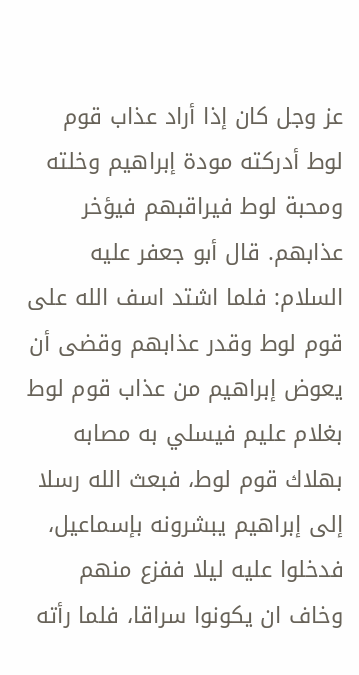عز وجل كان إذا أراد عذاب قوم لوط أدركته مودة إبراهيم وخلته ومحبة لوط فيراقبهم فيؤخر عذابهم. قال أبو جعفر عليه السلام: فلما اشتد اسف الله على قوم لوط وقدر عذابهم وقضى أن يعوض إبراهيم من عذاب قوم لوط بغلام عليم فيسلي به مصابه بهلاك قوم لوط، فبعث الله رسلا إلى إبراهيم يبشرونه بإسماعيل، فدخلوا عليه ليلا ففزع منهم وخاف ان يكونوا سراقا، فلما رأته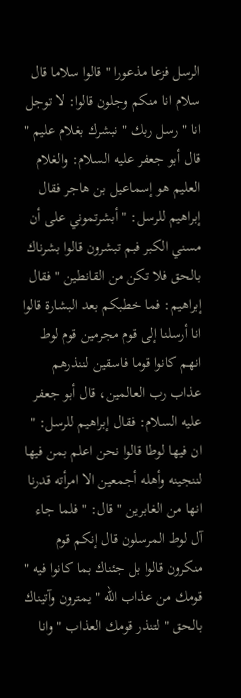الرسل فزعا مذعورا " قالوا سلاما قال سلام انا منكم وجلون قالوا: لا توجل انا " رسل ربك " نبشرك بغلام عليم " قال أبو جعفر عليه السلام: والغلام العليم هو إسماعيل بن هاجر فقال إبراهيم للرسل: " أبشرتموني على أن مسني الكبر فبم تبشرون قالوا بشرناك بالحق فلا تكن من القانطين " فقال إبراهيم: فما خطبكم بعد البشارة قالوا انا أرسلنا إلى قوم مجرمين قوم لوط انهم كانوا قوما فاسقين لننذرهم عذاب رب العالمين، قال أبو جعفر عليه السلام: فقال إبراهيم للرسل: " ان فيها لوطا قالوا نحن اعلم بمن فيها لننجينه وأهله أجمعين الا امرأته قدرنا انها من الغابرين " قال: " فلما جاء آل لوط المرسلون قال إنكم قوم منكرون قالوا بل جئناك بما كانوا فيه " قومك من عذاب الله " يمترون وآتيناك بالحق " لتنذر قومك العذاب " وانا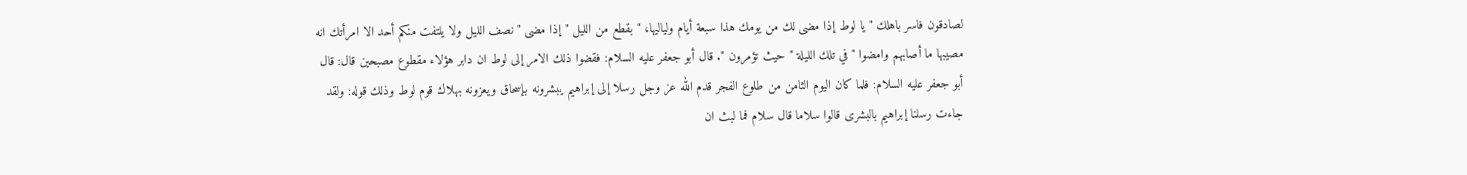لصادقون فاسر باهلك " يا لوط إذا مضى لك من يومك هذا سبعة أيام ولياليها، " بقطع من الليل " إذا مضى " نصف الليل ولا يلتفت منكم أحد الا امرأتك انه مصيبها ما أصابهم وامضوا " في تلك الليلة " حيث تؤمرون ". قال أبو جعفر عليه السلام: فقضوا ذلك الامر إلى لوط ان دابر هؤلاء مقطوع مصبحين قال: قال أبو جعفر عليه السلام: فلما كان اليوم الثامن من طلوع الفجر قدم الله عز وجل رسلا إلى إبراهيم يبشرونه بإسحاق ويعزونه بهلاك قوم لوط وذلك قوله: ولقد جاءت رسلنا إبراهيم بالبشرى قالوا سلاما قال سلام فما لبث ان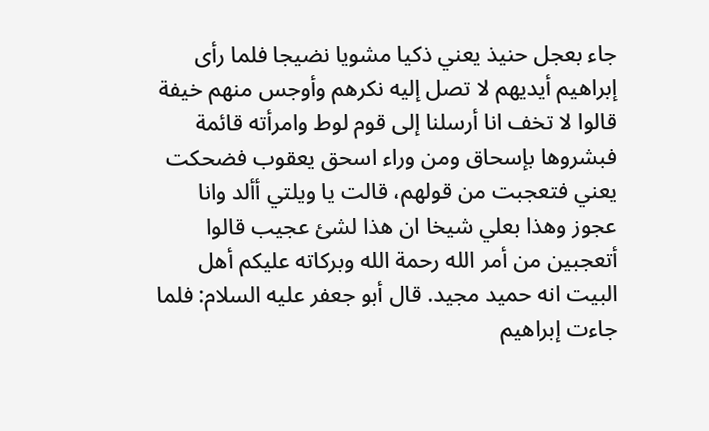جاء بعجل حنيذ يعني ذكيا مشويا نضيجا فلما رأى إبراهيم أيديهم لا تصل إليه نكرهم وأوجس منهم خيفة قالوا لا تخف انا أرسلنا إلى قوم لوط وامرأته قائمة فبشروها بإسحاق ومن وراء اسحق يعقوب فضحكت يعني فتعجبت من قولهم، قالت يا ويلتي أألد وانا عجوز وهذا بعلي شيخا ان هذا لشئ عجيب قالوا أتعجبين من أمر الله رحمة الله وبركاته عليكم أهل البيت انه حميد مجيد. قال أبو جعفر عليه السلام: فلما جاءت إبراهيم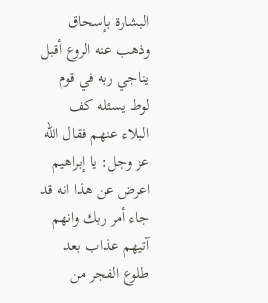البشارة بإسحاق وذهب عنه الروع أقبل يناجي ربه في قوم لوط يسئله كف البلاء عنهم فقال الله عز وجل: يا إبراهيم اعرض عن هذا انه قد جاء أمر ربك وانهم آتيهم عذاب بعد طلوع الفجر من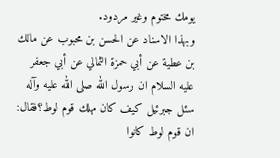يومك مختوم وغير مردود.
وبهذا الاسناد عن الحسن بن محبوب عن مالك بن عطية عن أبي حمزة الثمالي عن أبي جعفر عليه السلام ان رسول الله صلى الله عليه وآله سئل جبرئيل كيف كان مهلك قوم لوط؟فقال: ان قوم لوط كانوا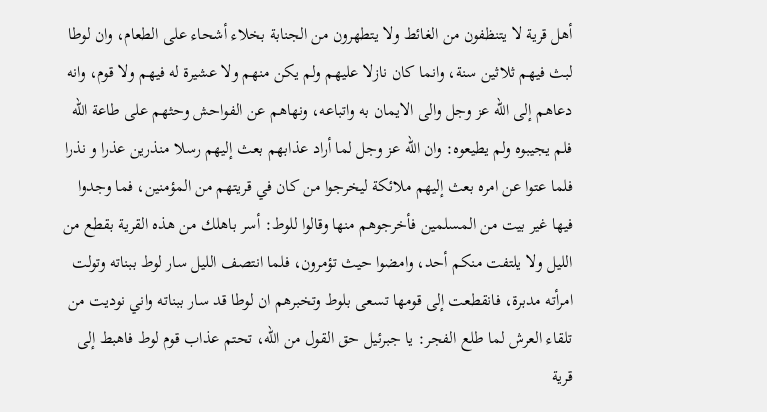أهل قرية لا يتنظفون من الغائط ولا يتطهرون من الجنابة بخلاء أشحاء على الطعام، وان لوطا لبث فيهم ثلاثين سنة، وانما كان نازلا عليهم ولم يكن منهم ولا عشيرة له فيهم ولا قوم، وانه دعاهم إلى الله عز وجل والى الايمان به واتباعه، ونهاهم عن الفواحش وحثهم على طاعة الله فلم يجيبوه ولم يطيعوه: وان الله عز وجل لما أراد عذابهم بعث إليهم رسلا منذرين عذرا و نذرا فلما عتوا عن امره بعث إليهم ملائكة ليخرجوا من كان في قريتهم من المؤمنين، فما وجدوا فيها غير بيت من المسلمين فأخرجوهم منها وقالوا للوط: أسر باهلك من هذه القرية بقطع من الليل ولا يلتفت منكم أحد، وامضوا حيث تؤمرون، فلما انتصف الليل سار لوط ببناته وتولت امرأته مدبرة، فانقطعت إلى قومها تسعى بلوط وتخبرهم ان لوطا قد سار ببناته واني نوديت من تلقاء العرش لما طلع الفجر: يا جبرئيل حق القول من الله، تحتم عذاب قوم لوط فاهبط إلى قرية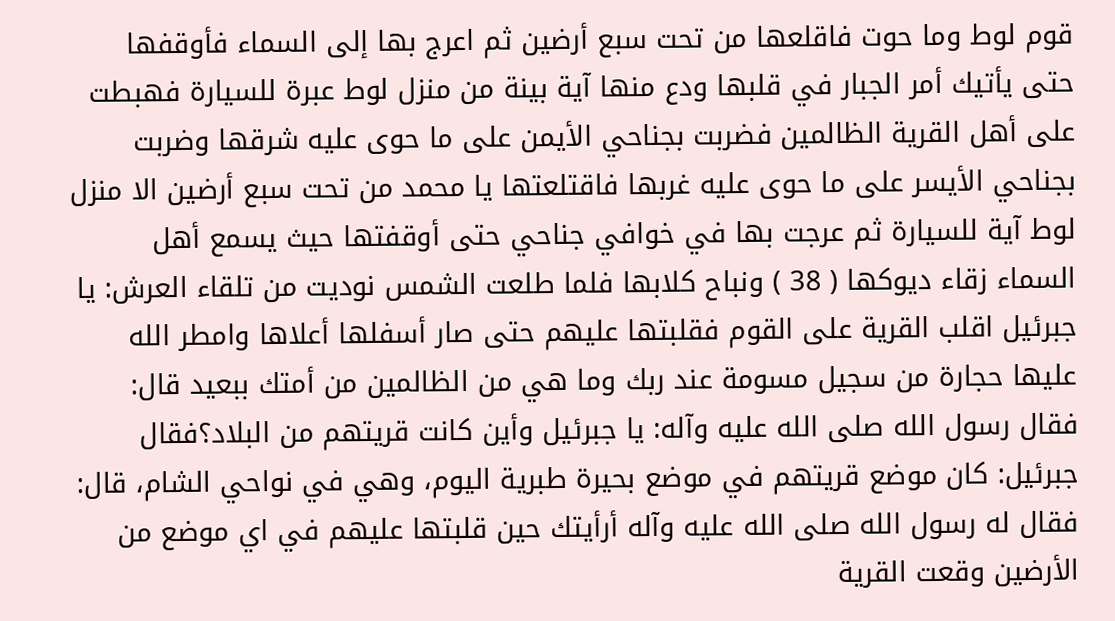قوم لوط وما حوت فاقلعها من تحت سبع أرضين ثم اعرج بها إلى السماء فأوقفها حتى يأتيك أمر الجبار في قلبها ودع منها آية بينة من منزل لوط عبرة للسيارة فهبطت على أهل القرية الظالمين فضربت بجناحي الأيمن على ما حوى عليه شرقها وضربت بجناحي الأيسر على ما حوى عليه غربها فاقتلعتها يا محمد من تحت سبع أرضين الا منزل لوط آية للسيارة ثم عرجت بها في خوافي جناحي حتى أوقفتها حيث يسمع أهل السماء زقاء ديوكها ( 38 ) ونباح كلابها فلما طلعت الشمس نوديت من تلقاء العرش: يا جبرئيل اقلب القرية على القوم فقلبتها عليهم حتى صار أسفلها أعلاها وامطر الله عليها حجارة من سجيل مسومة عند ربك وما هي من الظالمين من أمتك ببعيد قال: فقال رسول الله صلى الله عليه وآله: يا جبرئيل وأين كانت قريتهم من البلاد؟فقال جبرئيل: كان موضع قريتهم في موضع بحيرة طبرية اليوم، وهي في نواحي الشام، قال: فقال له رسول الله صلى الله عليه وآله أرأيتك حين قلبتها عليهم في اي موضع من الأرضين وقعت القرية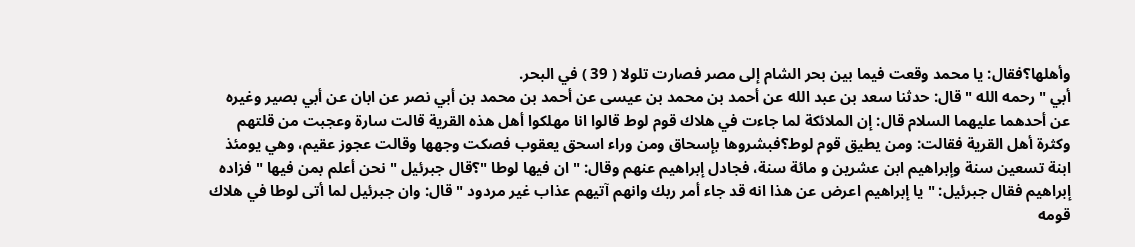وأهلها؟فقال: يا محمد وقعت فيما بين بحر الشام إلى مصر فصارت تلولا ( 39 ) في البحر.
أبي " رحمه الله " قال: حدثنا سعد بن عبد الله عن أحمد بن محمد بن عيسى عن أحمد بن محمد بن أبي نصر عن ابان عن أبي بصير وغيره عن أحدهما عليهما السلام قال: إن الملائكة لما جاءت في هلاك قوم لوط قالوا انا مهلكوا أهل هذه القرية قالت سارة وعجبت من قلتهم وكثرة أهل القرية فقالت: ومن يطيق قوم لوط؟فبشروها بإسحاق ومن وراء اسحق يعقوب فصكت وجهها وقالت عجوز عقيم، وهي يومئذ ابنة تسعين سنة وإبراهيم ابن عشرين و مائة سنة، فجادل إبراهيم عنهم وقال: " ان فيها لوطا "؟قال جبرئيل " نحن أعلم بمن فيها " فزاده إبراهيم فقال جبرئيل: " يا إبراهيم اعرض عن هذا انه قد جاء أمر ربك وانهم آتيهم عذاب غير مردود " قال: وان جبرئيل لما أتى لوطا في هلاك قومه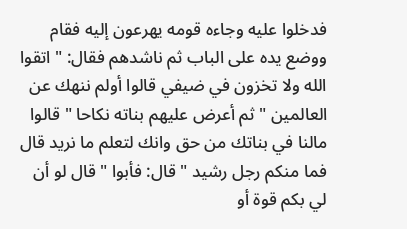فدخلوا عليه وجاءه قومه يهرعون إليه فقام ووضع يده على الباب ثم ناشدهم فقال: " اتقوا الله ولا تخزون في ضيفي قالوا أولم ننهك عن العالمين " ثم أعرض عليهم بناته نكاحا " قالوا مالنا في بناتك من حق وانك لتعلم ما نريد قال فما منكم رجل رشيد " قال: فأبوا " قال لو أن لي بكم قوة أو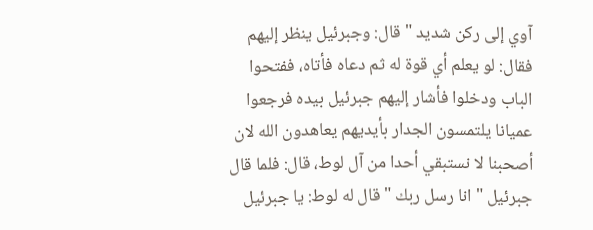آوي إلى ركن شديد " قال: وجبرئيل ينظر إليهم فقال: لو يعلم أي قوة له ثم دعاه فأتاه، ففتحوا الباب ودخلوا فأشار إليهم جبرئيل بيده فرجعوا عميانا يلتمسون الجدار بأيديهم يعاهدون الله لان أصحبنا لا نستبقي أحدا من آل لوط، قال: فلما قال جبرئيل " انا رسل ربك " قال له لوط: يا جبرئيل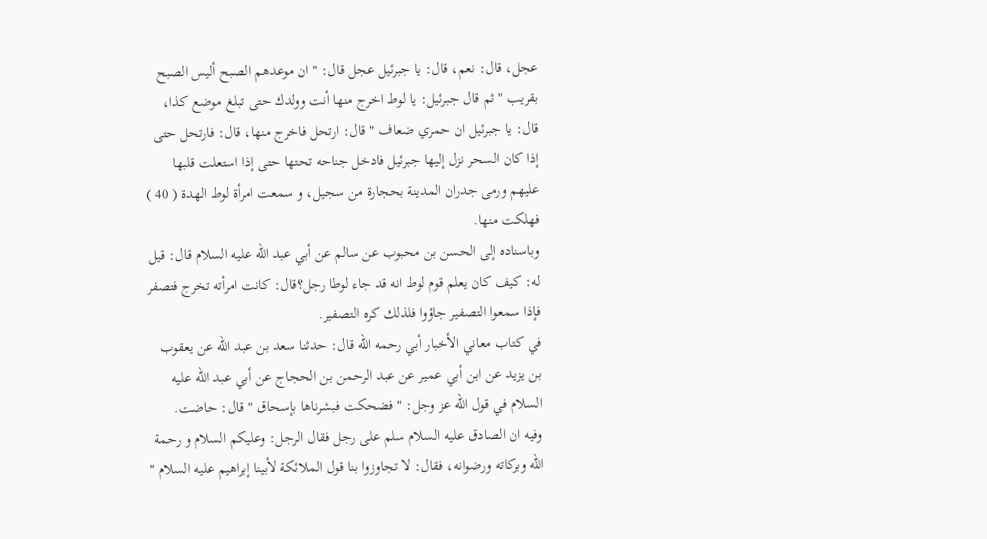عجل، قال: نعم، قال: يا جبرئيل عجل قال: " ان موعدهم الصبح أليس الصبح بقريب " ثم قال جبرئيل: يا لوط اخرج منها أنت وولدك حتى تبلغ موضع كذا، قال: يا جبرئيل ان حمري ضعاف " قال: ارتحل فاخرج منها، قال: فارتحل حتى إذا كان السحر نزل إليها جبرئيل فادخل جناحه تحتها حتى إذا استعلت قلبها عليهم ورمى جدران المدينة بحجارة من سجيل، و سمعت امرأة لوط الهدة ( 40 ) فهلكت منها.
وباسناده إلى الحسن بن محبوب عن سالم عن أبي عبد الله عليه السلام قال: قيل له: كيف كان يعلم قوم لوط انه قد جاء لوطا رجل؟قال: كانت امرأته تخرج فتصفر فإذا سمعوا التصفير جاؤوا فلذلك كره التصفير.
في كتاب معاني الأخبار أبي رحمه الله قال: حدثنا سعد بن عبد الله عن يعقوب بن يزيد عن ابن أبي عمير عن عبد الرحمن بن الحجاج عن أبي عبد الله عليه السلام في قول الله عز وجل: " فضحكت فبشرناها بإسحاق " قال: حاضت.
وفيه ان الصادق عليه السلام سلم على رجل فقال الرجل: وعليكم السلام و رحمة الله وبركاته ورضوانه، فقال: لا تجاوزوا بنا قول الملائكة لأبينا إبراهيم عليه السلام "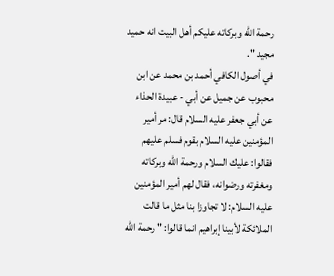رحمة الله وبركاته عليكم أهل البيت انه حميد مجيد ".
في أصول الكافي أحمد بن محمد عن ابن محبوب عن جميل عن أبي - عبيدة الحذاء عن أبي جعفر عليه السلام قال: مر أمير المؤمنين عليه السلام بقوم فسلم عليهم فقالوا: عليك السلام ورحمة الله وبركاته ومغفرته ورضوانه، فقال لهم أمير المؤمنين عليه السلام: لا تجاوزا بنا مثل ما قالت الملائكة لأبينا إبراهيم انما قالوا: " رحمة الله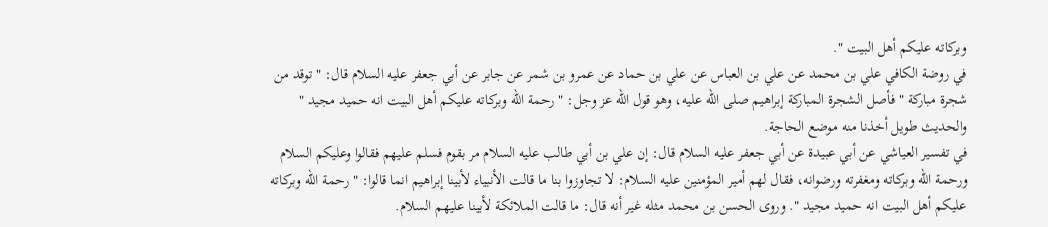وبركاته عليكم أهل البيت ".
في روضة الكافي علي بن محمد عن علي بن العباس عن علي بن حماد عن عمرو بن شمر عن جابر عن أبي جعفر عليه السلام قال: " توقد من شجرة مباركة " فأصل الشجرة المباركة إبراهيم صلى الله عليه، وهو قول الله عز وجل: " رحمة الله وبركاته عليكم أهل البيت انه حميد مجيد " والحديث طويل أخذنا منه موضع الحاجة.
في تفسير العياشي عن أبي عبيدة عن أبي جعفر عليه السلام قال: إن علي بن أبي طالب عليه السلام مر بقوم فسلم عليهم فقالوا وعليكم السلام ورحمة الله وبركاته ومغفرته ورضوانه، فقال لهم أمير المؤمنين عليه السلام: لا تجاوزوا بنا ما قالت الأنبياء لأبينا إبراهيم انما قالوا: " رحمة الله وبركاته عليكم أهل البيت انه حميد مجيد ". وروى الحسن بن محمد مثله غير أنه قال: ما قالت الملائكة لأبينا عليهم السلام.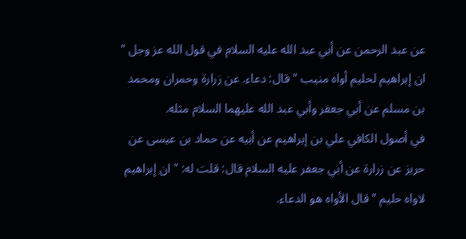عن عبد الرحمن عن أبي عبد الله عليه السلام في قول الله عز وجل " ان إبراهيم لحليم أواه منيب " قال: دعاء. عن زرارة وحمران ومحمد بن مسلم عن أبي جعفر وأبي عبد الله عليهما السلام مثله.
في أصول الكافي علي بن إبراهيم عن أبيه عن حماد بن عيسى عن حريز عن زرارة عن أبي جعفر عليه السلام قال: قلت له: " ان إبراهيم لاواه حليم " قال الأواه هو الدعاء.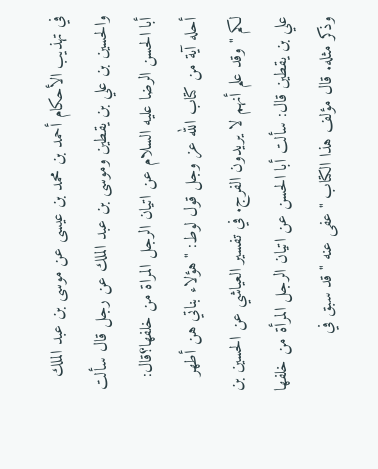في تهذيب الأحكام أحمد بن محمد بن عيسى عن موسى بن عبد الملك والحسين بن علي بن يقطين وموسى بن عبد الملك عن رجل قال سألت أبا الحسن الرضا عليه السلام عن اتيان الرجل المراة من خلفها؟قال: أحله آية من كتاب الله عز وجل قول لوط: " هؤلاء بناتي هن أطهر لكم " وقد علم أنهم لا يريدون الفرج. في تفسير العياشي عن الحسين بن علي بن يقطين قال: سألت أبا الحسن عن اتيان الرجل المرأة من خلفها وذكر مثله. قال مؤلف هذا الكتاب " عفى عنه " قد سبق في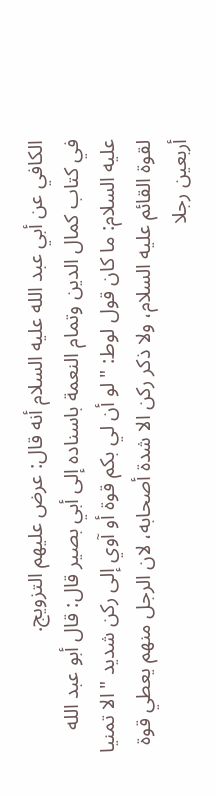الكافي عن أبي عبد الله عليه السلام أنه قال: عرض عليهم التزويج.
في كتاب كمال الدين وتمام النعمة باسناده إلى أبي بصير قال: قال أبو عبد الله عليه السلام: ما كان قول لوط: " لو أن لي بكم قوة أو آوي إلى ركن شديد " الا تمنيا لقوة القائم عليه السلام، ولا ذكر ركن الا شدة أصحابه، لان الرجل منهم يعطي قوة أربعين رجلا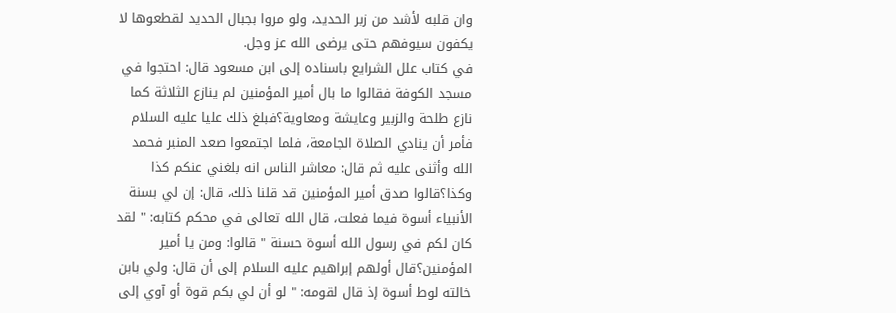وان قلبه لأشد من زبر الحديد، ولو مروا بجبال الحديد لقطعوها لا يكفون سيوفهم حتى يرضى الله عز وجل.
في كتاب علل الشرايع باسناده إلى ابن مسعود قال: احتجوا في مسجد الكوفة فقالوا ما بال أمير المؤمنين لم ينازع الثلاثة كما نازع طلحة والزبير وعايشة ومعاوية؟فبلغ ذلك عليا عليه السلام فأمر أن ينادي الصلاة الجامعة، فلما اجتمعوا صعد المنبر فحمد الله وأثنى عليه ثم قال: معاشر الناس انه بلغني عنكم كذا وكذا؟قالوا صدق أمير المؤمنين قد قلنا ذلك، قال: إن لي بسنة الأنبياء أسوة فيما فعلت، قال الله تعالى في محكم كتابه: " لقد كان لكم في رسول الله أسوة حسنة " قالوا: ومن يا أمير المؤمنين؟قال أولهم إبراهيم عليه السلام إلى أن قال: ولي بابن خالته لوط أسوة إذ قال لقومه: " لو أن لي بكم قوة أو آوي إلى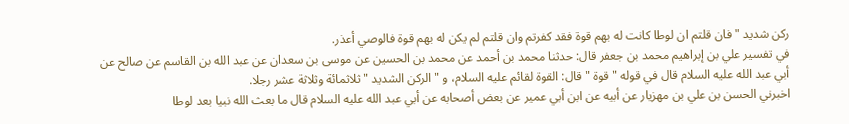ركن شديد " فان قلتم ان لوطا كانت له بهم قوة فقد كفرتم وان قلتم لم يكن له بهم قوة فالوصي أعذر.
في تفسير علي بن إبراهيم محمد بن جعفر قال: حدثنا محمد بن أحمد عن محمد بن الحسين عن موسى بن سعدان عن عبد الله بن القاسم عن صالح عن أبي عبد الله عليه السلام قال في قوله " قوة " قال: القوة لقائم عليه السلام، و " الركن الشديد " ثلاثمائة وثلاثة عشر رجلا.
اخبرني الحسن بن علي بن مهزيار عن أبيه عن ابن أبي عمير عن بعض أصحابه عن أبي عبد الله عليه السلام قال ما بعث الله نبيا بعد لوطا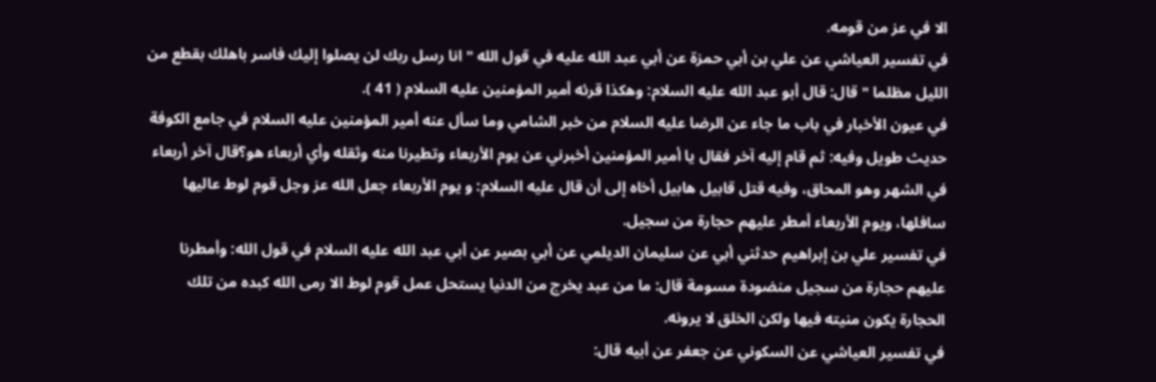الا في عز من قومه.
في تفسير العياشي عن علي بن أبي حمزة عن أبي عبد الله عليه في قول الله " انا رسل ربك لن يصلوا إليك فاسر باهلك بقطع من الليل مظلما " قال: قال أبو عبد الله عليه السلام: وهكذا قرئه أمير المؤمنين عليه السلام ( 41 ).
في عيون الأخبار في باب ما جاء عن الرضا عليه السلام من خبر الشامي وما سأل عنه أمير المؤمنين عليه السلام في جامع الكوفة حديث طويل وفيه: ثم قام إليه آخر فقال يا أمير المؤمنين أخبرني عن يوم الأربعاء وتطيرنا منه وثقله وأي أربعاء هو؟قال آخر أربعاء في الشهر وهو المحاق، وفيه قتل قابيل هابيل أخاه إلى أن قال عليه السلام: و يوم الأربعاء جعل الله عز وجل قوم لوط عاليها سافلها، ويوم الأربعاء أمطر عليهم حجارة من سجيل.
في تفسير علي بن إبراهيم حدثني أبي عن سليمان الديلمي عن أبي بصير عن أبي عبد الله عليه السلام في قول الله: وأمطرنا عليهم حجارة من سجيل منضودة مسومة قال: ما من عبد يخرج من الدنيا يستحل عمل قوم لوط الا رمى الله كبده من تلك الحجارة يكون منيته فيها ولكن الخلق لا يرونه.
في تفسير العياشي عن السكوني عن جعفر عن أبيه قال: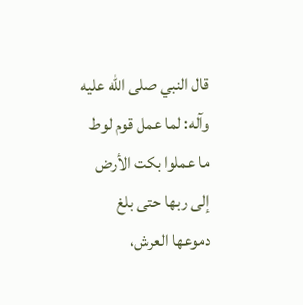قال النبي صلى الله عليه وآله: لما عمل قوم لوط ما عملوا بكت الأرض إلى ربها حتى بلغ دموعها العرش،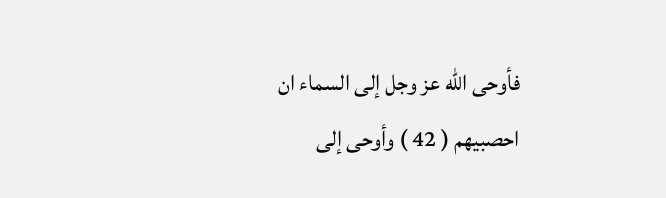فأوحى الله عز وجل إلى السماء ان احصبيهم ( 42 ) وأوحى إلى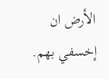الأرض ان إخسفي بهم.